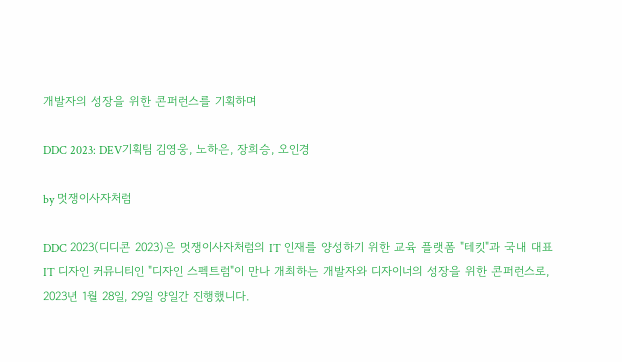개발자의 성장을 위한 콘퍼런스를 기획하며

DDC 2023: DEV기획팀 김영웅, 노하은, 장희승, 오인경

by 멋쟁이사자처럼

DDC 2023(디디콘 2023)은 멋쟁이사자처럼의 IT 인재를 양성하기 위한 교육 플랫폼 "테킷"과 국내 대표 IT 디자인 커뮤니티인 "디자인 스펙트럼"이 만나 개최하는 개발자와 디자이너의 성장을 위한 콘퍼런스로, 2023년 1월 28일, 29일 양일간 진행했니다.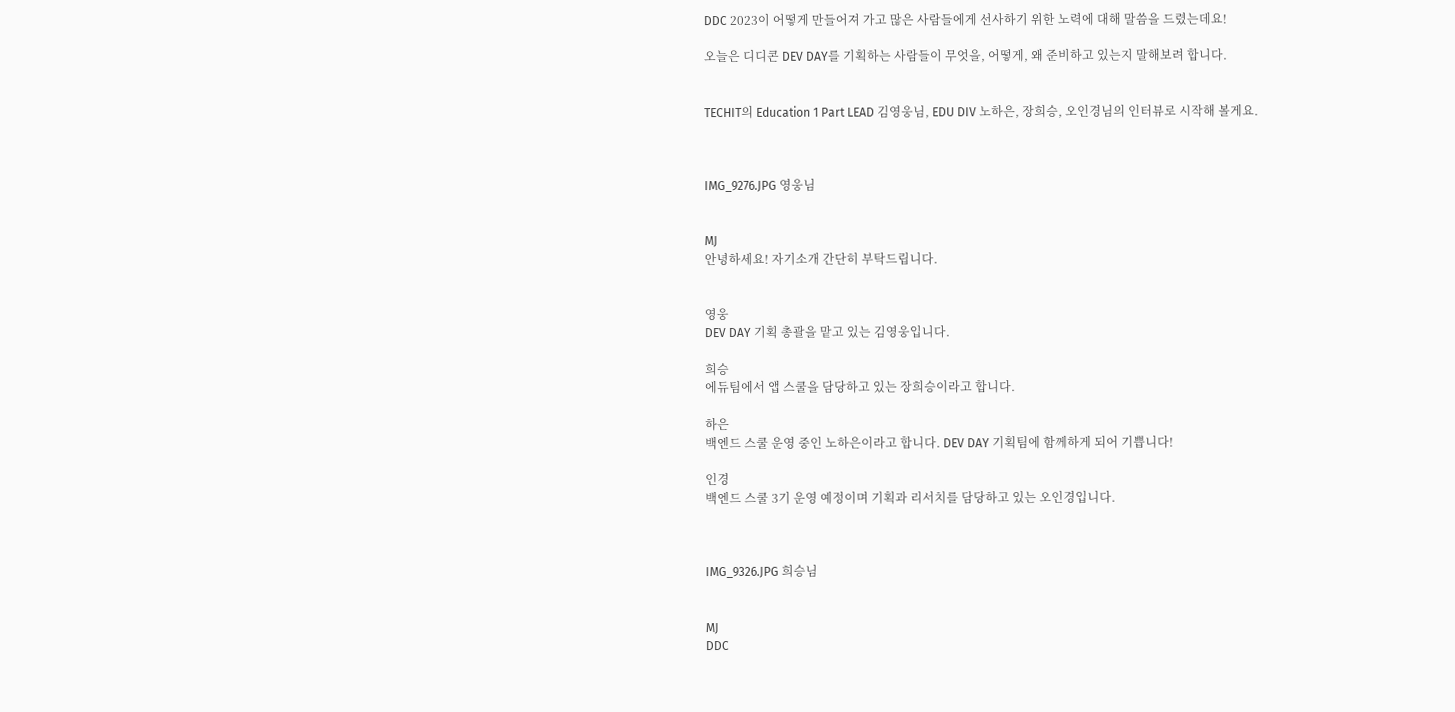DDC 2023이 어떻게 만들어져 가고 많은 사람들에게 선사하기 위한 노력에 대해 말씀을 드렸는데요!

오늘은 디디콘 DEV DAY를 기획하는 사람들이 무엇을, 어떻게, 왜 준비하고 있는지 말해보려 합니다.


TECHIT의 Education 1 Part LEAD 김영웅님, EDU DIV 노하은, 장희승, 오인경님의 인터뷰로 시작해 볼게요.



IMG_9276.JPG 영웅님


MJ
안녕하세요! 자기소개 간단히 부탁드립니다.


영웅
DEV DAY 기획 총괄을 맡고 있는 김영웅입니다.

희승
에듀팀에서 앱 스쿨을 담당하고 있는 장희승이라고 합니다.

하은
백엔드 스쿨 운영 중인 노하은이라고 합니다. DEV DAY 기획팀에 함께하게 되어 기쁩니다!

인경
백엔드 스쿨 3기 운영 예정이며 기획과 리서치를 담당하고 있는 오인경입니다.



IMG_9326.JPG 희승님


MJ
DDC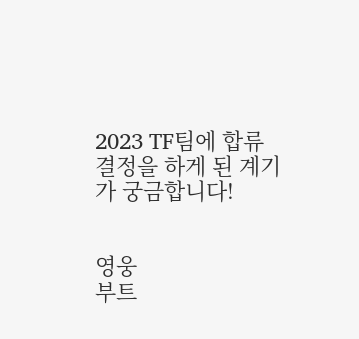2023 TF팀에 합류 결정을 하게 된 계기가 궁금합니다!


영웅
부트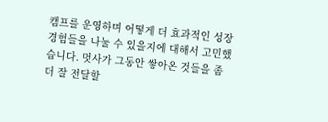캠프를 운영하며 어떻게 더 효과적인 성장 경험들을 나눌 수 있을지에 대해서 고민했습니다. 멋사가 그동안 쌓아온 것들을 좀 더 잘 전달할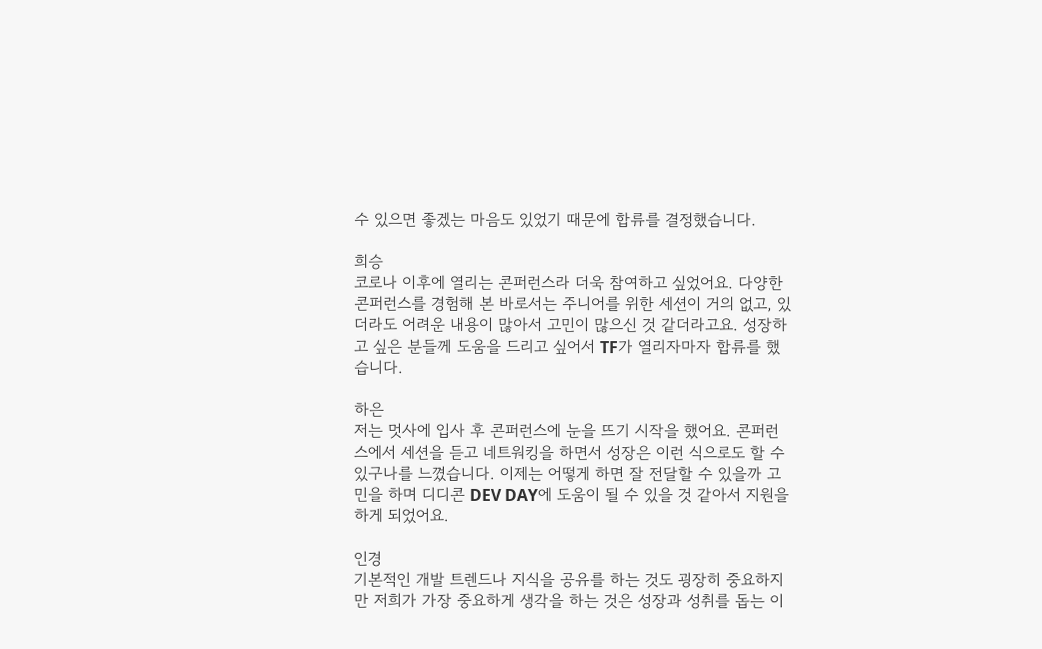수 있으면 좋겠는 마음도 있었기 때문에 합류를 결정했습니다.

희승
코로나 이후에 열리는 콘퍼런스라 더욱 참여하고 싶었어요. 다양한 콘퍼런스를 경험해 본 바로서는 주니어를 위한 세션이 거의 없고, 있더라도 어려운 내용이 많아서 고민이 많으신 것 같더라고요. 성장하고 싶은 분들께 도움을 드리고 싶어서 TF가 열리자마자 합류를 했습니다.

하은
저는 멋사에 입사 후 콘퍼런스에 눈을 뜨기 시작을 했어요. 콘퍼런스에서 세션을 듣고 네트워킹을 하면서 성장은 이런 식으로도 할 수 있구나를 느꼈습니다. 이제는 어떻게 하면 잘 전달할 수 있을까 고민을 하며 디디콘 DEV DAY에 도움이 될 수 있을 것 같아서 지원을 하게 되었어요.

인경
기본적인 개발 트렌드나 지식을 공유를 하는 것도 굉장히 중요하지만 저희가 가장 중요하게 생각을 하는 것은 성장과 성취를 돕는 이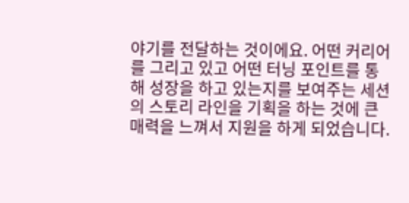야기를 전달하는 것이에요. 어떤 커리어를 그리고 있고 어떤 터닝 포인트를 통해 성장을 하고 있는지를 보여주는 세션의 스토리 라인을 기획을 하는 것에 큰 매력을 느껴서 지원을 하게 되었습니다.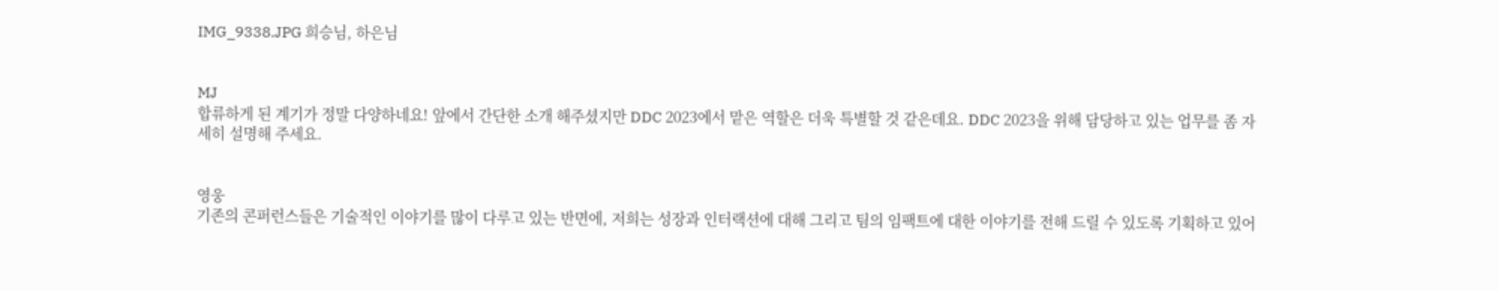IMG_9338.JPG 희승님, 하은님


MJ
합류하게 된 계기가 정말 다양하네요! 앞에서 간단한 소개 해주셨지만 DDC 2023에서 맡은 역할은 더욱 특별할 것 같은데요. DDC 2023을 위해 담당하고 있는 업무를 좀 자세히 설명해 주세요.


영웅
기존의 콘퍼런스들은 기술적인 이야기를 많이 다루고 있는 반면에, 저희는 성장과 인터랙션에 대해 그리고 팀의 임팩트에 대한 이야기를 전해 드릴 수 있도록 기획하고 있어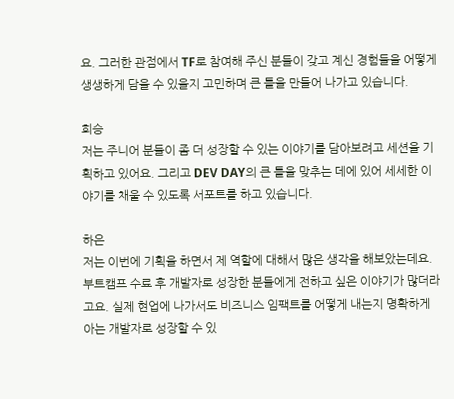요. 그러한 관점에서 TF로 참여해 주신 분들이 갖고 계신 경험들을 어떻게 생생하게 담을 수 있을지 고민하며 큰 틀을 만들어 나가고 있습니다.

희승
저는 주니어 분들이 좀 더 성장할 수 있는 이야기를 담아보려고 세션을 기획하고 있어요. 그리고 DEV DAY의 큰 틀을 맞추는 데에 있어 세세한 이야기를 채울 수 있도록 서포트를 하고 있습니다.

하은
저는 이번에 기획을 하면서 제 역할에 대해서 많은 생각을 해보았는데요. 부트캠프 수료 후 개발자로 성장한 분들에게 전하고 싶은 이야기가 많더라고요. 실제 현업에 나가서도 비즈니스 임팩트를 어떻게 내는지 명확하게 아는 개발자로 성장할 수 있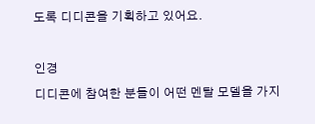도록 디디콘을 기획하고 있어요.

인경
디디콘에 참여한 분들이 어떤 멘탈 모델을 가지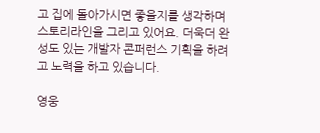고 집에 돌아가시면 좋을지를 생각하며 스토리라인을 그리고 있어요. 더욱더 완성도 있는 개발자 콘퍼런스 기획을 하려고 노력을 하고 있습니다.

영웅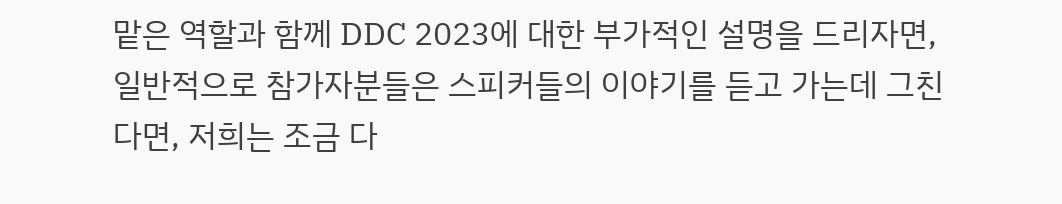맡은 역할과 함께 DDC 2023에 대한 부가적인 설명을 드리자면, 일반적으로 참가자분들은 스피커들의 이야기를 듣고 가는데 그친다면, 저희는 조금 다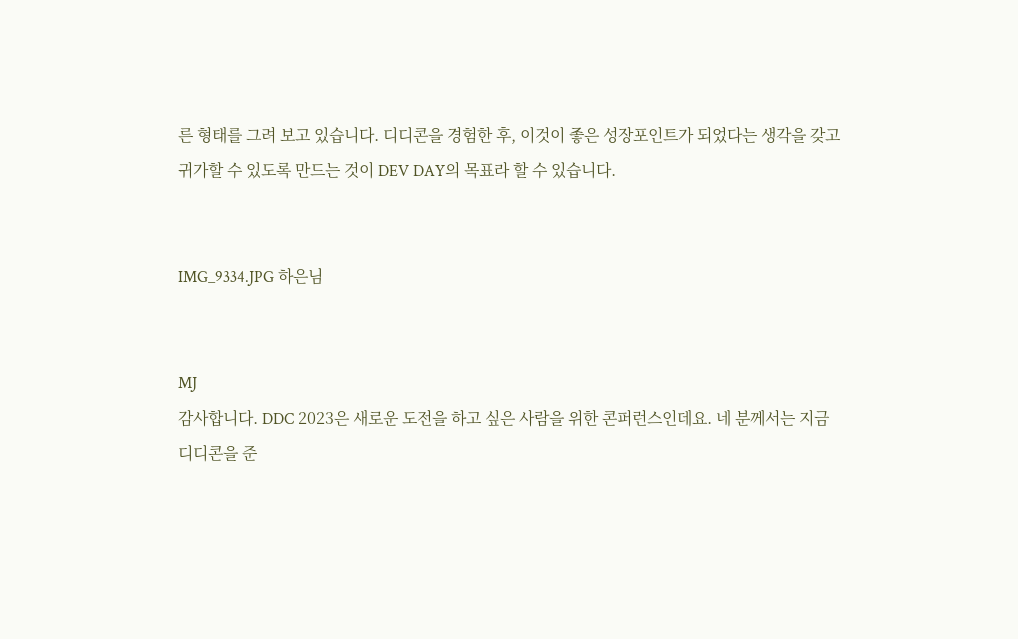른 형태를 그려 보고 있습니다. 디디콘을 경험한 후, 이것이 좋은 성장포인트가 되었다는 생각을 갖고 귀가할 수 있도록 만드는 것이 DEV DAY의 목표라 할 수 있습니다.


IMG_9334.JPG 하은님


MJ
감사합니다. DDC 2023은 새로운 도전을 하고 싶은 사람을 위한 콘퍼런스인데요. 네 분께서는 지금 디디콘을 준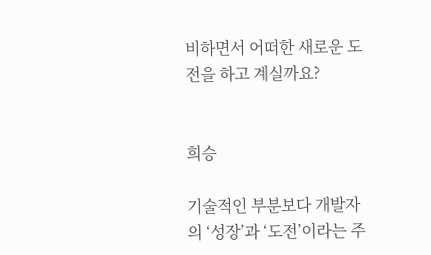비하면서 어떠한 새로운 도전을 하고 계실까요?


희승

기술적인 부분보다 개발자의 ‘성장’과 ‘도전’이라는 주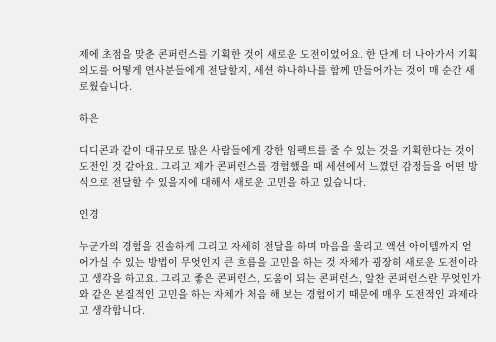제에 초점을 맞춘 콘퍼런스를 기획한 것이 새로운 도전이었어요. 한 단계 더 나아가서 기획 의도를 어떻게 연사분들에게 전달할지, 세션 하나하나를 함께 만들어가는 것이 매 순간 새로웠습니다.

하은

디디콘과 같이 대규모로 많은 사람들에게 강한 임팩트를 줄 수 있는 것을 기획한다는 것이 도전인 것 같아요. 그리고 제가 콘퍼런스를 경험했을 때 세션에서 느꼈던 감정들을 어떤 방식으로 전달할 수 있을지에 대해서 새로운 고민을 하고 있습니다.

인경

누군가의 경험을 진솔하게 그리고 자세히 전달을 하며 마음을 울리고 액션 아이템까지 얻어가실 수 있는 방법이 무엇인지 큰 흐름을 고민을 하는 것 자체가 굉장히 새로운 도전이라고 생각을 하고요. 그리고 좋은 콘퍼런스, 도움이 되는 콘퍼런스, 알찬 콘퍼런스란 무엇인가와 같은 본질적인 고민을 하는 자체가 처음 해 보는 경험이기 때문에 매우 도전적인 과제라고 생각합니다.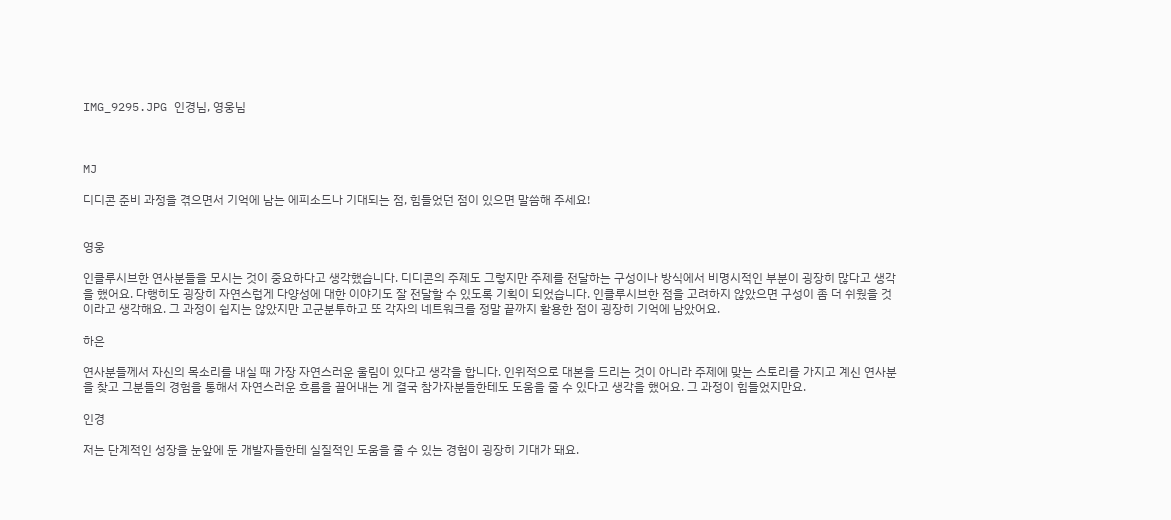IMG_9295.JPG 인경님, 영웅님



MJ

디디콘 준비 과정을 겪으면서 기억에 남는 에피소드나 기대되는 점, 힘들었던 점이 있으면 말씀해 주세요!


영웅

인클루시브한 연사분들을 모시는 것이 중요하다고 생각했습니다. 디디콘의 주제도 그렇지만 주제를 전달하는 구성이나 방식에서 비명시적인 부분이 굉장히 많다고 생각을 했어요. 다행히도 굉장히 자연스럽게 다양성에 대한 이야기도 잘 전달할 수 있도록 기획이 되었습니다. 인클루시브한 점을 고려하지 않았으면 구성이 좀 더 쉬웠을 것이라고 생각해요. 그 과정이 쉽지는 않았지만 고군분투하고 또 각자의 네트워크를 정말 끝까지 활용한 점이 굉장히 기억에 남았어요.

하은

연사분들께서 자신의 목소리를 내실 때 가장 자연스러운 울림이 있다고 생각을 합니다. 인위적으로 대본을 드리는 것이 아니라 주제에 맞는 스토리를 가지고 계신 연사분을 찾고 그분들의 경험을 통해서 자연스러운 흐름을 끌어내는 게 결국 참가자분들한테도 도움을 줄 수 있다고 생각을 했어요. 그 과정이 힘들었지만요.

인경

저는 단계적인 성장을 눈앞에 둔 개발자들한테 실질적인 도움을 줄 수 있는 경험이 굉장히 기대가 돼요.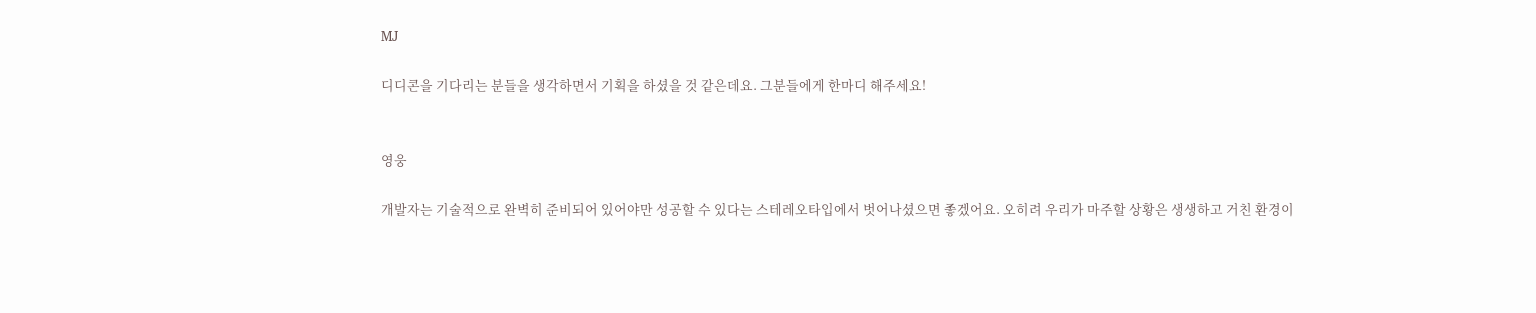MJ

디디콘을 기다리는 분들을 생각하면서 기획을 하셨을 것 같은데요. 그분들에게 한마디 해주세요!


영웅

개발자는 기술적으로 완벽히 준비되어 있어야만 성공할 수 있다는 스테레오타입에서 벗어나셨으면 좋겠어요. 오히려 우리가 마주할 상황은 생생하고 거친 환경이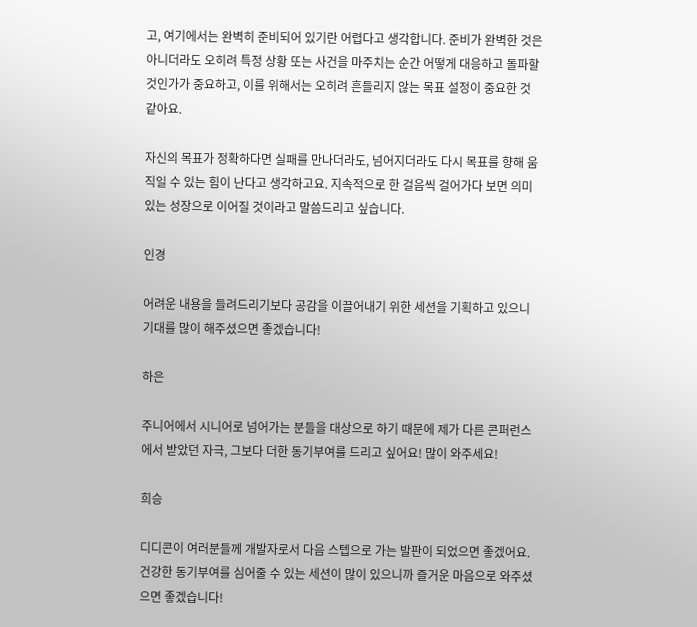고, 여기에서는 완벽히 준비되어 있기란 어렵다고 생각합니다. 준비가 완벽한 것은 아니더라도 오히려 특정 상황 또는 사건을 마주치는 순간 어떻게 대응하고 돌파할 것인가가 중요하고, 이를 위해서는 오히려 흔들리지 않는 목표 설정이 중요한 것 같아요.

자신의 목표가 정확하다면 실패를 만나더라도, 넘어지더라도 다시 목표를 향해 움직일 수 있는 힘이 난다고 생각하고요. 지속적으로 한 걸음씩 걸어가다 보면 의미 있는 성장으로 이어질 것이라고 말씀드리고 싶습니다.

인경

어려운 내용을 들려드리기보다 공감을 이끌어내기 위한 세션을 기획하고 있으니 기대를 많이 해주셨으면 좋겠습니다!

하은

주니어에서 시니어로 넘어가는 분들을 대상으로 하기 때문에 제가 다른 콘퍼런스에서 받았던 자극, 그보다 더한 동기부여를 드리고 싶어요! 많이 와주세요!

희승

디디콘이 여러분들께 개발자로서 다음 스텝으로 가는 발판이 되었으면 좋겠어요. 건강한 동기부여를 심어줄 수 있는 세션이 많이 있으니까 즐거운 마음으로 와주셨으면 좋겠습니다!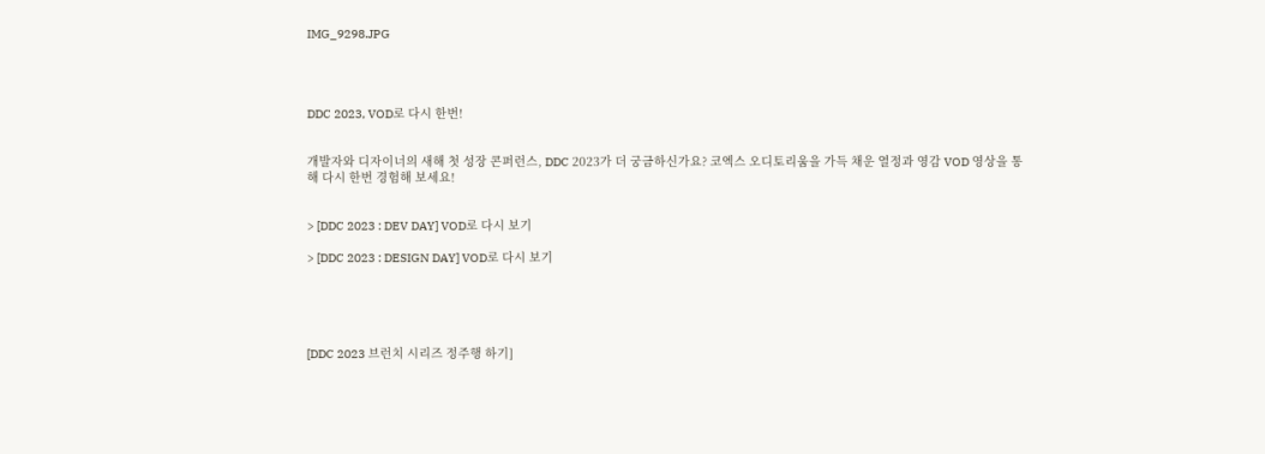IMG_9298.JPG




DDC 2023, VOD로 다시 한번!


개발자와 디자이너의 새해 첫 성장 콘퍼런스, DDC 2023가 더 궁금하신가요? 코엑스 오디토리움을 가득 채운 열정과 영감 VOD 영상을 통해 다시 한번 경험해 보세요!


> [DDC 2023 : DEV DAY] VOD로 다시 보기

> [DDC 2023 : DESIGN DAY] VOD로 다시 보기





[DDC 2023 브런치 시리즈 정주행 하기]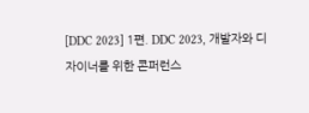[DDC 2023] 1편. DDC 2023, 개발자와 디자이너를 위한 콘퍼런스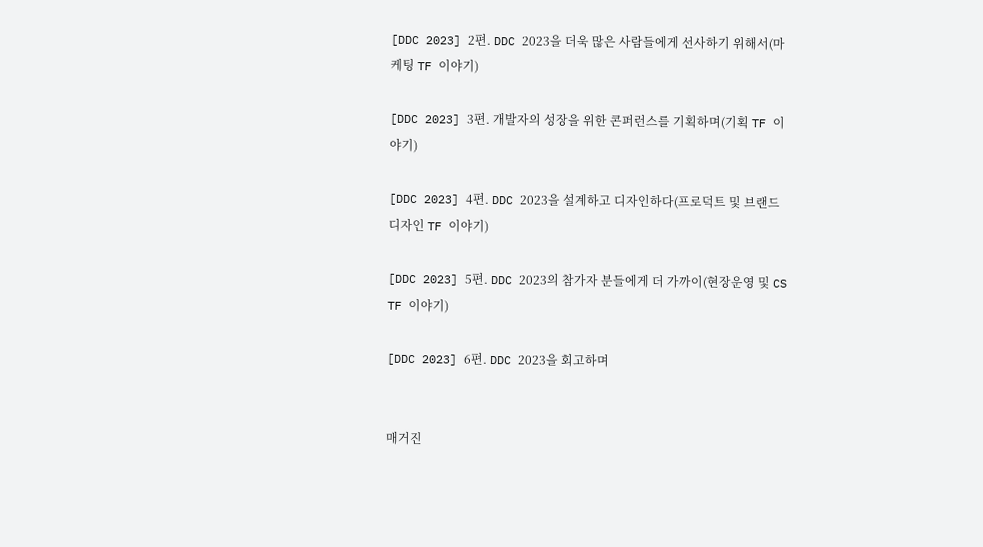[DDC 2023] 2편. DDC 2023을 더욱 많은 사람들에게 선사하기 위해서(마케팅 TF 이야기)

[DDC 2023] 3편. 개발자의 성장을 위한 콘퍼런스를 기획하며(기획 TF 이야기)

[DDC 2023] 4편. DDC 2023을 설계하고 디자인하다(프로덕트 및 브랜드 디자인 TF 이야기)

[DDC 2023] 5편. DDC 2023의 참가자 분들에게 더 가까이(현장운영 및 CS TF 이야기)

[DDC 2023] 6편. DDC 2023을 회고하며


매거진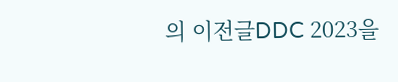의 이전글DDC 2023을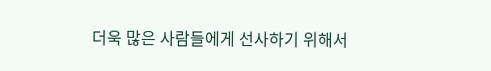더욱 많은 사람들에게 선사하기 위해서